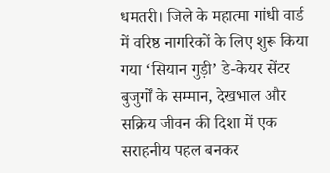धमतरी। जिले के महात्मा गांधी वार्ड में वरिष्ठ नागरिकों के लिए शुरू किया गया ‘सियान गुड़ी’ डे-केयर सेंटर बुजुर्गों के सम्मान, देखभाल और सक्रिय जीवन की दिशा में एक सराहनीय पहल बनकर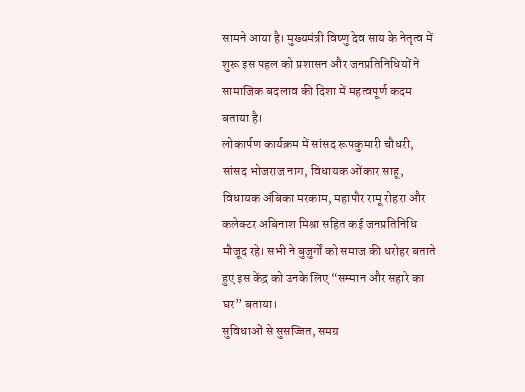सामने आया है। मुख्यमंत्री विष्णु देव साय के नेतृत्व में शुरू इस पहल को प्रशासन और जनप्रतिनिधियों ने सामाजिक बदलाव की दिशा में महत्वपूर्ण कदम बताया है।
लोकार्पण कार्यक्रम में सांसद रूपकुमारी चौधरी, सांसद भोजराज नाग, विधायक ओंकार साहू, विधायक अंबिका मरकाम, महापौर रामू रोहरा और कलेक्टर अबिनाश मिश्रा सहित कई जनप्रतिनिधि मौजूद रहे। सभी ने बुजुर्गों को समाज की धरोहर बताते हुए इस केंद्र को उनके लिए “सम्मान और सहारे का घर” बताया।
सुविधाओं से सुसज्जित, समग्र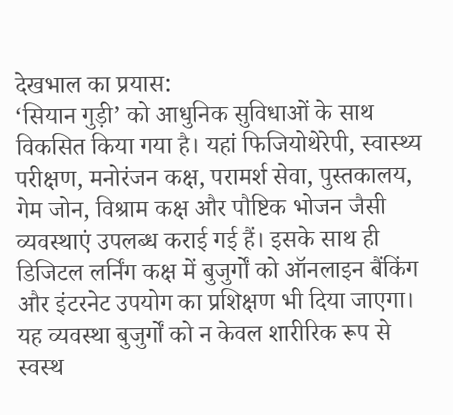देखभाल का प्रयास:
‘सियान गुड़ी’ को आधुनिक सुविधाओं के साथ विकसित किया गया है। यहां फिजियोथेरेपी, स्वास्थ्य परीक्षण, मनोरंजन कक्ष, परामर्श सेवा, पुस्तकालय, गेम जोन, विश्राम कक्ष और पौष्टिक भोजन जैसी व्यवस्थाएं उपलब्ध कराई गई हैं। इसके साथ ही डिजिटल लर्निंग कक्ष में बुजुर्गों को ऑनलाइन बैंकिंग और इंटरनेट उपयोग का प्रशिक्षण भी दिया जाएगा।
यह व्यवस्था बुजुर्गों को न केवल शारीरिक रूप से स्वस्थ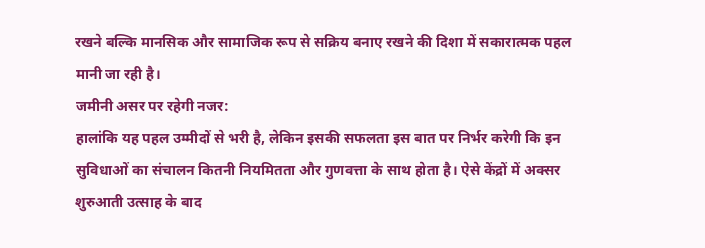रखने बल्कि मानसिक और सामाजिक रूप से सक्रिय बनाए रखने की दिशा में सकारात्मक पहल मानी जा रही है।
जमीनी असर पर रहेगी नजर:
हालांकि यह पहल उम्मीदों से भरी है, लेकिन इसकी सफलता इस बात पर निर्भर करेगी कि इन सुविधाओं का संचालन कितनी नियमितता और गुणवत्ता के साथ होता है। ऐसे केंद्रों में अक्सर शुरुआती उत्साह के बाद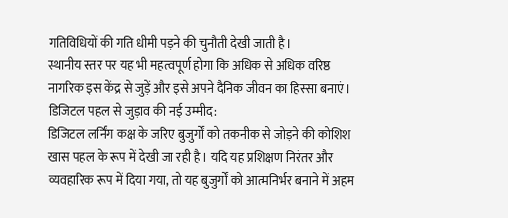गतिविधियों की गति धीमी पड़ने की चुनौती देखी जाती है।
स्थानीय स्तर पर यह भी महत्वपूर्ण होगा कि अधिक से अधिक वरिष्ठ नागरिक इस केंद्र से जुड़ें और इसे अपने दैनिक जीवन का हिस्सा बनाएं।
डिजिटल पहल से जुड़ाव की नई उम्मीद:
डिजिटल लर्निंग कक्ष के जरिए बुजुर्गों को तकनीक से जोड़ने की कोशिश खास पहल के रूप में देखी जा रही है। यदि यह प्रशिक्षण निरंतर और व्यवहारिक रूप में दिया गया, तो यह बुजुर्गों को आत्मनिर्भर बनाने में अहम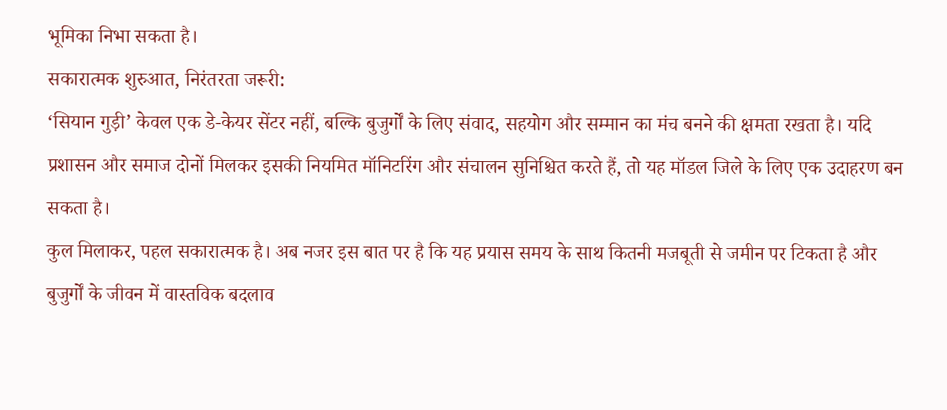भूमिका निभा सकता है।
सकारात्मक शुरुआत, निरंतरता जरूरी:
‘सियान गुड़ी’ केवल एक डे-केयर सेंटर नहीं, बल्कि बुजुर्गों के लिए संवाद, सहयोग और सम्मान का मंच बनने की क्षमता रखता है। यदि प्रशासन और समाज दोनों मिलकर इसकी नियमित मॉनिटरिंग और संचालन सुनिश्चित करते हैं, तो यह मॉडल जिले के लिए एक उदाहरण बन सकता है।
कुल मिलाकर, पहल सकारात्मक है। अब नजर इस बात पर है कि यह प्रयास समय के साथ कितनी मजबूती से जमीन पर टिकता है और बुजुर्गों के जीवन में वास्तविक बदलाव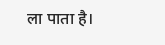ला पाता है।